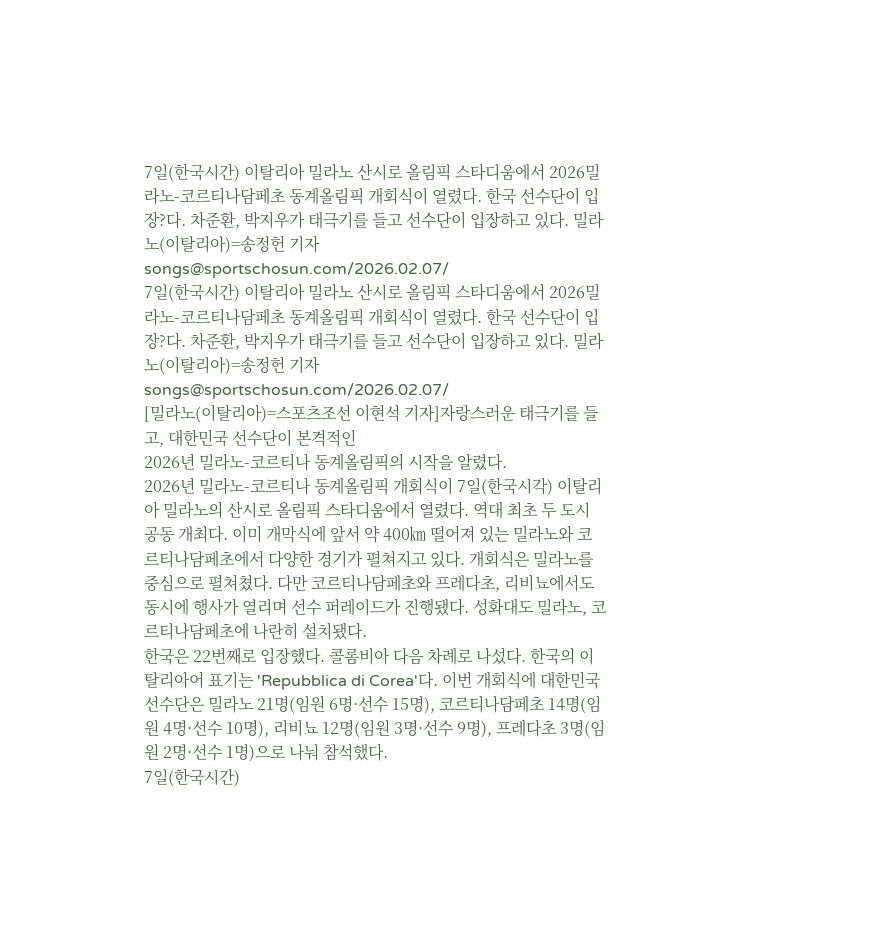7일(한국시간) 이탈리아 밀라노 산시로 올림픽 스타디움에서 2026밀라노-코르티나담페초 동계올림픽 개회식이 열렸다. 한국 선수단이 입장?다. 차준환, 박지우가 태극기를 들고 선수단이 입장하고 있다. 밀라노(이탈리아)=송정헌 기자songs@sportschosun.com/2026.02.07/
7일(한국시간) 이탈리아 밀라노 산시로 올림픽 스타디움에서 2026밀라노-코르티나담페초 동계올림픽 개회식이 열렸다. 한국 선수단이 입장?다. 차준환, 박지우가 태극기를 들고 선수단이 입장하고 있다. 밀라노(이탈리아)=송정헌 기자songs@sportschosun.com/2026.02.07/
[밀라노(이탈리아)=스포츠조선 이현석 기자]자랑스러운 태극기를 들고, 대한민국 선수단이 본격적인
2026년 밀라노-코르티나 동계올림픽의 시작을 알렸다.
2026년 밀라노-코르티나 동계올림픽 개회식이 7일(한국시각) 이탈리아 밀라노의 산시로 올림픽 스타디움에서 열렸다. 역대 최초 두 도시 공동 개최다. 이미 개막식에 앞서 약 400㎞ 떨어져 있는 밀라노와 코르티나담페초에서 다양한 경기가 펼쳐지고 있다. 개회식은 밀라노를 중심으로 펼쳐쳤다. 다만 코르티나담페초와 프레다초, 리비뇨에서도 동시에 행사가 열리며 선수 퍼레이드가 진행됐다. 성화대도 밀라노, 코르티나담페초에 나란히 설치됐다.
한국은 22번째로 입장했다. 콜롬비아 다음 차례로 나섰다. 한국의 이탈리아어 표기는 'Repubblica di Corea'다. 이번 개회식에 대한민국 선수단은 밀라노 21명(임원 6명·선수 15명), 코르티나담페초 14명(임원 4명·선수 10명), 리비뇨 12명(임원 3명·선수 9명), 프레다초 3명(임원 2명·선수 1명)으로 나눠 참석했다.
7일(한국시간)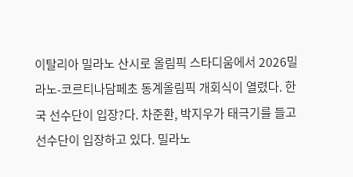이탈리아 밀라노 산시로 올림픽 스타디움에서 2026밀라노-코르티나담페초 동계올림픽 개회식이 열렸다. 한국 선수단이 입장?다. 차준환, 박지우가 태극기를 들고 선수단이 입장하고 있다. 밀라노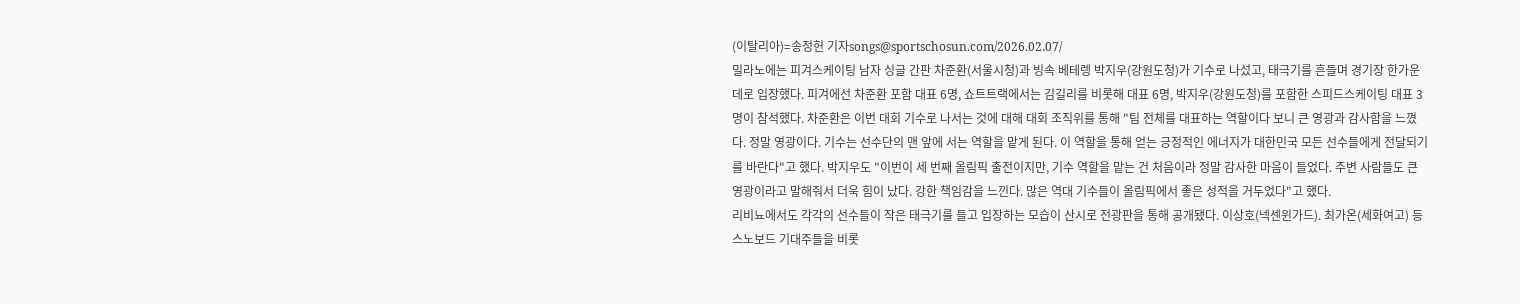(이탈리아)=송정헌 기자songs@sportschosun.com/2026.02.07/
밀라노에는 피겨스케이팅 남자 싱글 간판 차준환(서울시청)과 빙속 베테렝 박지우(강원도청)가 기수로 나섰고, 태극기를 흔들며 경기장 한가운데로 입장했다. 피겨에선 차준환 포함 대표 6명, 쇼트트랙에서는 김길리를 비롯해 대표 6명, 박지우(강원도청)를 포함한 스피드스케이팅 대표 3명이 참석했다. 차준환은 이번 대회 기수로 나서는 것에 대해 대회 조직위를 통해 "팀 전체를 대표하는 역할이다 보니 큰 영광과 감사함을 느꼈다. 정말 영광이다. 기수는 선수단의 맨 앞에 서는 역할을 맡게 된다. 이 역할을 통해 얻는 긍정적인 에너지가 대한민국 모든 선수들에게 전달되기를 바란다"고 했다. 박지우도 "이번이 세 번째 올림픽 출전이지만, 기수 역할을 맡는 건 처음이라 정말 감사한 마음이 들었다. 주변 사람들도 큰 영광이라고 말해줘서 더욱 힘이 났다. 강한 책임감을 느낀다. 많은 역대 기수들이 올림픽에서 좋은 성적을 거두었다"고 했다.
리비뇨에서도 각각의 선수들이 작은 태극기를 들고 입장하는 모습이 산시로 전광판을 통해 공개됐다. 이상호(넥센윈가드). 최가온(세화여고) 등 스노보드 기대주들을 비롯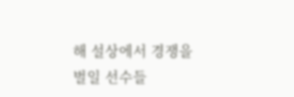해 설상에서 경쟁을 벌일 선수들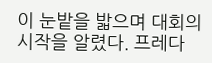이 눈밭을 밟으며 대회의 시작을 알렸다. 프레다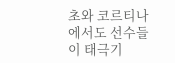초와 코르티나에서도 선수들이 태극기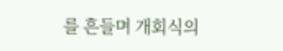를 흔들며 개회식의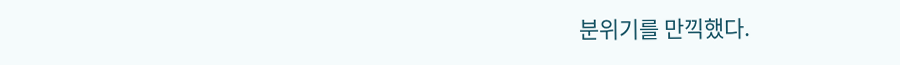분위기를 만끽했다.